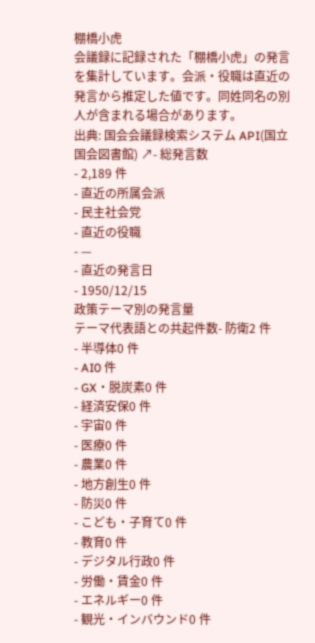棚橋小虎
会議録に記録された「棚橋小虎」の発言を集計しています。会派・役職は直近の発言から推定した値です。同姓同名の別人が含まれる場合があります。
出典: 国会会議録検索システム API(国立国会図書館) ↗- 総発言数
- 2,189 件
- 直近の所属会派
- 民主社会党
- 直近の役職
- —
- 直近の発言日
- 1950/12/15
政策テーマ別の発言量
テーマ代表語との共起件数- 防衛2 件
- 半導体0 件
- AI0 件
- GX・脱炭素0 件
- 経済安保0 件
- 宇宙0 件
- 医療0 件
- 農業0 件
- 地方創生0 件
- 防災0 件
- こども・子育て0 件
- 教育0 件
- デジタル行政0 件
- 労働・賃金0 件
- エネルギー0 件
- 観光・インバウンド0 件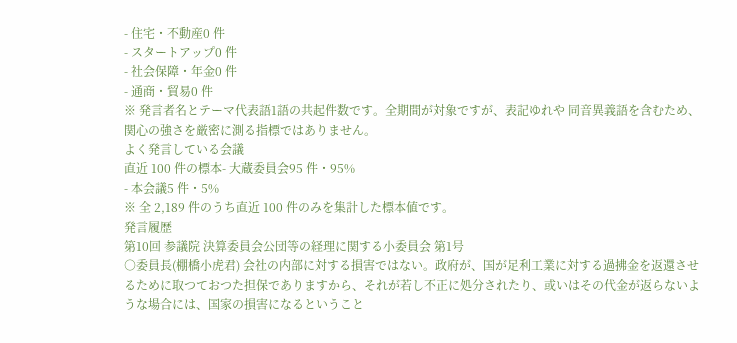- 住宅・不動産0 件
- スタートアップ0 件
- 社会保障・年金0 件
- 通商・貿易0 件
※ 発言者名とテーマ代表語1語の共起件数です。全期間が対象ですが、表記ゆれや 同音異義語を含むため、関心の強さを厳密に測る指標ではありません。
よく発言している会議
直近 100 件の標本- 大蔵委員会95 件・95%
- 本会議5 件・5%
※ 全 2,189 件のうち直近 100 件のみを集計した標本値です。
発言履歴
第10回 参議院 決算委員会公団等の経理に関する小委員会 第1号
○委員長(棚橋小虎君) 会社の内部に対する損害ではない。政府が、国が足利工業に対する過拂金を返還させるために取つておつた担保でありますから、それが若し不正に処分されたり、或いはその代金が返らないような場合には、国家の損害になるということ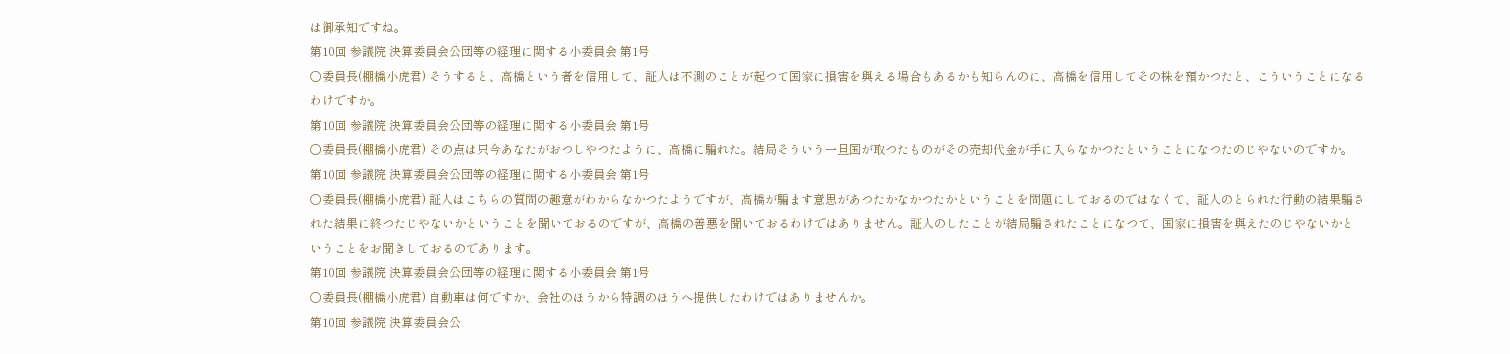は御承知ですね。
第10回 参議院 決算委員会公団等の経理に関する小委員会 第1号
○委員長(棚橋小虎君) そうすると、高橋という者を信用して、証人は不測のことが起つて国家に損害を與える場合もあるかも知らんのに、高橋を信用してその株を預かつたと、こういうことになるわけですか。
第10回 参議院 決算委員会公団等の経理に関する小委員会 第1号
○委員長(棚橋小虎君) その点は只今あなたがおつしやつたように、高橋に騙れた。結局そういう一旦国が取つたものがその売却代金が手に入らなかつたということになつたのじやないのですか。
第10回 参議院 決算委員会公団等の経理に関する小委員会 第1号
○委員長(棚橋小虎君) 証人はこちらの質問の趣意がわからなかつたようですが、高橋が騙ます意思があつたかなかつたかということを問題にしておるのではなくて、証人のとられた行動の結果騙された結果に終つたじやないかということを聞いておるのですが、高橋の善悪を聞いておるわけではありません。証人のしたことが結局騙されたことになつて、国家に損害を與えたのじやないかということをお聞きしておるのであります。
第10回 参議院 決算委員会公団等の経理に関する小委員会 第1号
○委員長(棚橋小虎君) 自動車は何ですか、会社のほうから特調のほうへ提供したわけではありませんか。
第10回 参議院 決算委員会公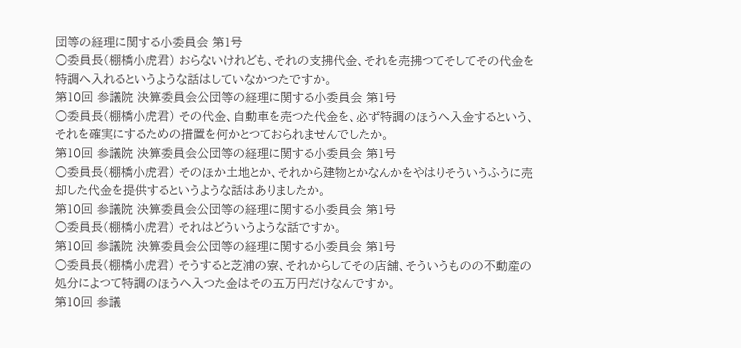団等の経理に関する小委員会 第1号
○委員長(棚橋小虎君) おらないけれども、それの支拂代金、それを売拂つてそしてその代金を特調へ入れるというような話はしていなかつたですか。
第10回 参議院 決算委員会公団等の経理に関する小委員会 第1号
○委員長(棚橋小虎君) その代金、自動車を売つた代金を、必ず特調のほうへ入金するという、それを確実にするための措置を何かとつておられませんでしたか。
第10回 参議院 決算委員会公団等の経理に関する小委員会 第1号
○委員長(棚橋小虎君) そのほか土地とか、それから建物とかなんかをやはりそういうふうに売却した代金を提供するというような話はありましたか。
第10回 参議院 決算委員会公団等の経理に関する小委員会 第1号
○委員長(棚橋小虎君) それはどういうような話ですか。
第10回 参議院 決算委員会公団等の経理に関する小委員会 第1号
○委員長(棚橋小虎君) そうすると芝浦の寮、それからしてその店舗、そういうものの不動産の処分によつて特調のほうへ入つた金はその五万円だけなんですか。
第10回 参議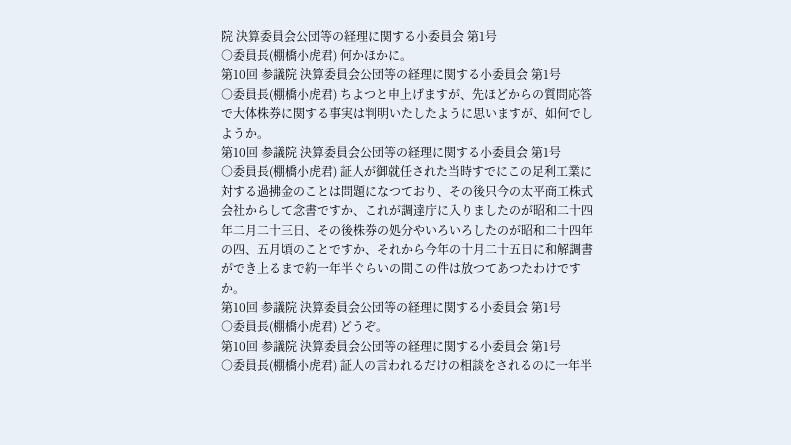院 決算委員会公団等の経理に関する小委員会 第1号
○委員長(棚橋小虎君) 何かほかに。
第10回 参議院 決算委員会公団等の経理に関する小委員会 第1号
○委員長(棚橋小虎君) ちよつと申上げますが、先ほどからの質問応答で大体株券に関する事実は判明いたしたように思いますが、如何でしようか。
第10回 参議院 決算委員会公団等の経理に関する小委員会 第1号
○委員長(棚橋小虎君) 証人が御就任された当時すでにこの足利工業に対する過拂金のことは問題になつており、その後只今の太平商工株式会社からして念書ですか、これが調達庁に入りましたのが昭和二十四年二月二十三日、その後株券の処分やいろいろしたのが昭和二十四年の四、五月頃のことですか、それから今年の十月二十五日に和解調書ができ上るまで約一年半ぐらいの間この件は放つてあつたわけですか。
第10回 参議院 決算委員会公団等の経理に関する小委員会 第1号
○委員長(棚橋小虎君) どうぞ。
第10回 参議院 決算委員会公団等の経理に関する小委員会 第1号
○委員長(棚橋小虎君) 証人の言われるだけの相談をされるのに一年半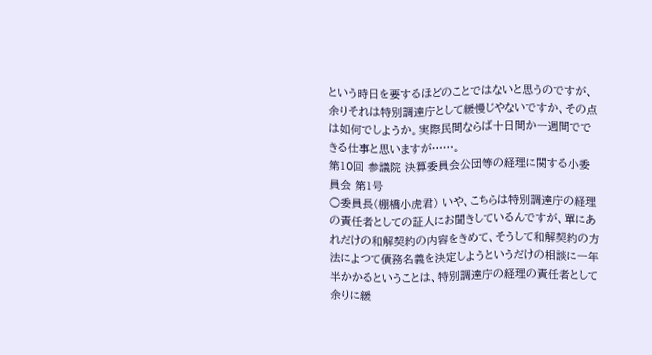という時日を要するほどのことではないと思うのですが、余りそれは特別調達庁として緩慢じやないですか、その点は如何でしようか。実際民間ならば十日間か一週間でできる仕事と思いますが……。
第10回 参議院 決算委員会公団等の経理に関する小委員会 第1号
○委員長(棚橋小虎君) いや、こちらは特別調達庁の経理の責任者としての証人にお聞きしているんですが、單にあれだけの和解契約の内容をきめて、そうして和解契約の方法によつて債務名義を決定しようというだけの相談に一年半かかるということは、特別調達庁の経理の責任者として余りに緩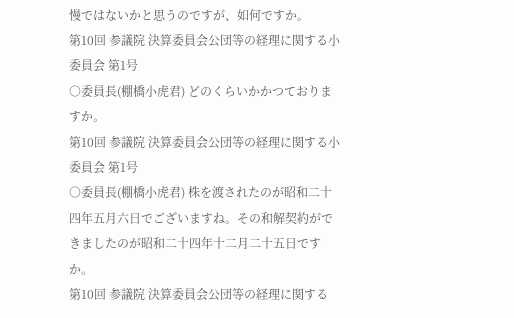慢ではないかと思うのですが、如何ですか。
第10回 参議院 決算委員会公団等の経理に関する小委員会 第1号
○委員長(棚橋小虎君) どのくらいかかつておりますか。
第10回 参議院 決算委員会公団等の経理に関する小委員会 第1号
○委員長(棚橋小虎君) 株を渡されたのが昭和二十四年五月六日でございますね。その和解契約ができましたのが昭和二十四年十二月二十五日ですか。
第10回 参議院 決算委員会公団等の経理に関する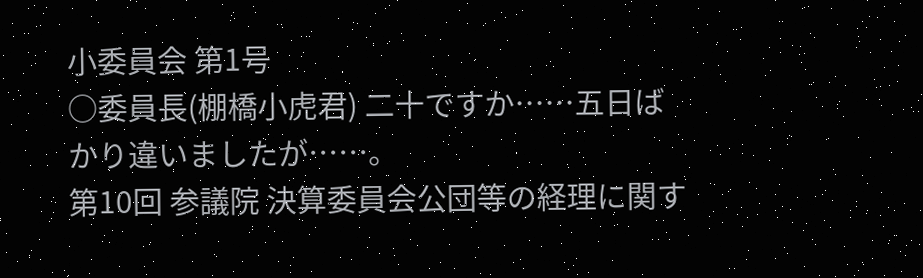小委員会 第1号
○委員長(棚橋小虎君) 二十ですか……五日ばかり違いましたが……。
第10回 参議院 決算委員会公団等の経理に関す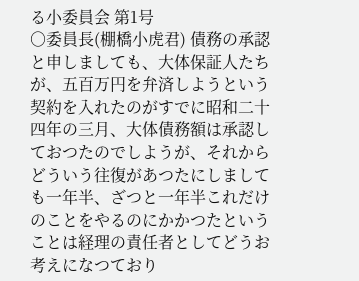る小委員会 第1号
○委員長(棚橋小虎君) 債務の承認と申しましても、大体保証人たちが、五百万円を弁済しようという契約を入れたのがすでに昭和二十四年の三月、大体債務額は承認しておつたのでしようが、それからどういう往復があつたにしましても一年半、ざつと一年半これだけのことをやるのにかかつたということは経理の責任者としてどうお考えになつており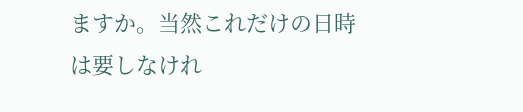ますか。当然これだけの日時は要しなけれ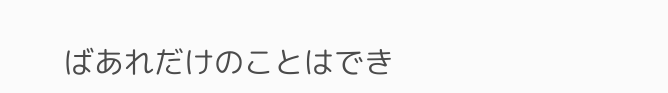ばあれだけのことはでき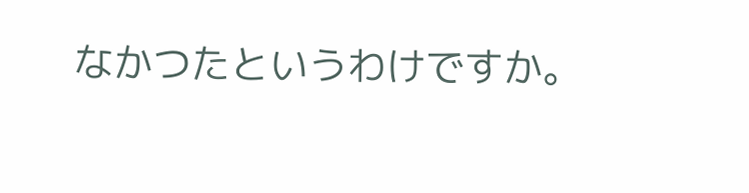なかつたというわけですか。